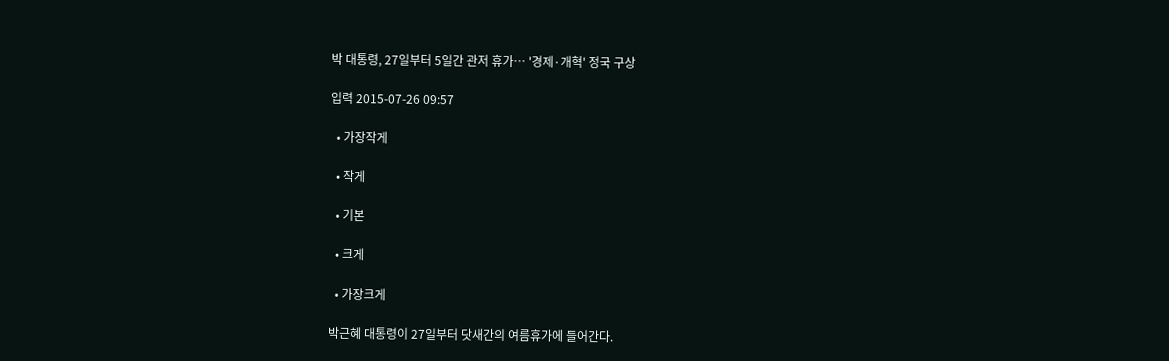박 대통령, 27일부터 5일간 관저 휴가… '경제·개혁' 정국 구상

입력 2015-07-26 09:57

  • 가장작게

  • 작게

  • 기본

  • 크게

  • 가장크게

박근혜 대통령이 27일부터 닷새간의 여름휴가에 들어간다.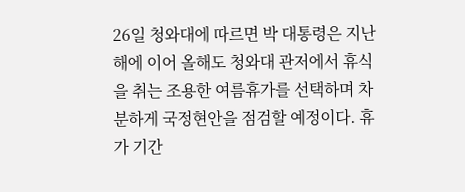26일 청와대에 따르면 박 대통령은 지난해에 이어 올해도 청와대 관저에서 휴식을 취는 조용한 여름휴가를 선택하며 차분하게 국정현안을 점검할 예정이다. 휴가 기간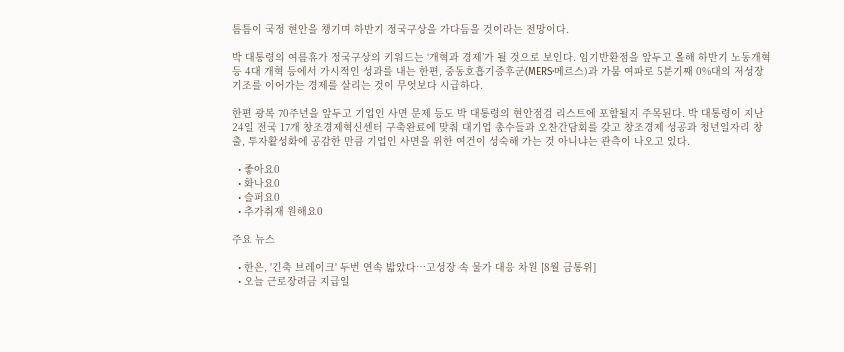틈틈이 국정 현안을 챙기며 하반기 정국구상을 가다듬을 것이라는 전망이다.

박 대통령의 여름휴가 정국구상의 키워드는 ‘개혁과 경제’가 될 것으로 보인다. 임기반환점을 앞두고 올해 하반기 노동개혁 등 4대 개혁 등에서 가시적인 성과를 내는 한편, 중동호흡기증후군(MERS·메르스)과 가뭄 여파로 5분기째 0%대의 저성장 기조를 이어가는 경제를 살리는 것이 무엇보다 시급하다.

한편 광복 70주년을 앞두고 기업인 사면 문제 등도 박 대통령의 현안점검 리스트에 포함될지 주목된다. 박 대통령이 지난 24일 전국 17개 창조경제혁신센터 구축완료에 맞춰 대기업 총수들과 오찬간담회를 갖고 창조경제 성공과 청년일자리 창출, 투자활성화에 공감한 만큼 기업인 사면을 위한 여건이 성숙해 가는 것 아니냐는 관측이 나오고 있다.

  • 좋아요0
  • 화나요0
  • 슬퍼요0
  • 추가취재 원해요0

주요 뉴스

  • 한은, '긴축 브레이크' 두번 연속 밟았다⋯고성장 속 물가 대응 차원 [8월 금통위]
  • 오늘 근로장려금 지급일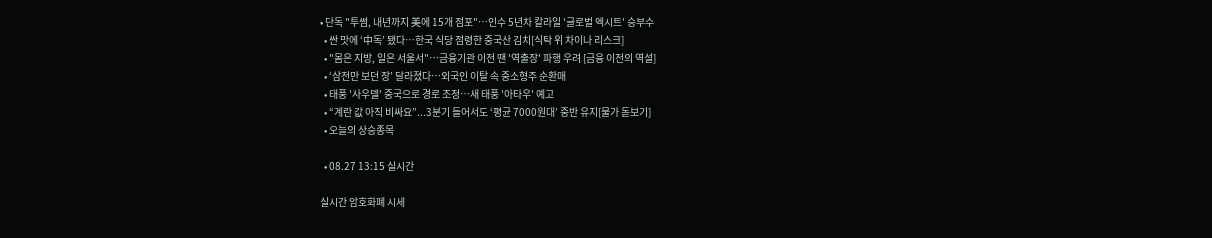• 단독 "투썸, 내년까지 美에 15개 점포"…인수 5년차 칼라일 '글로벌 엑시트' 승부수
  • 싼 맛에 ‘中독’ 됐다⋯한국 식당 점령한 중국산 김치[식탁 위 차이나 리스크]
  • "몸은 지방, 일은 서울서"⋯금융기관 이전 땐 '역출장' 파행 우려 [금융 이전의 역설]
  • ‘삼전만 보던 장’ 달라졌다…외국인 이탈 속 중소형주 순환매
  • 태풍 '사우델' 중국으로 경로 조정…새 태풍 '아타우' 예고
  • “계란 값 아직 비싸요”...3분기 들어서도 ‘평균 7000원대’ 중반 유지[물가 돋보기]
  • 오늘의 상승종목

  • 08.27 13:15 실시간

실시간 암호화폐 시세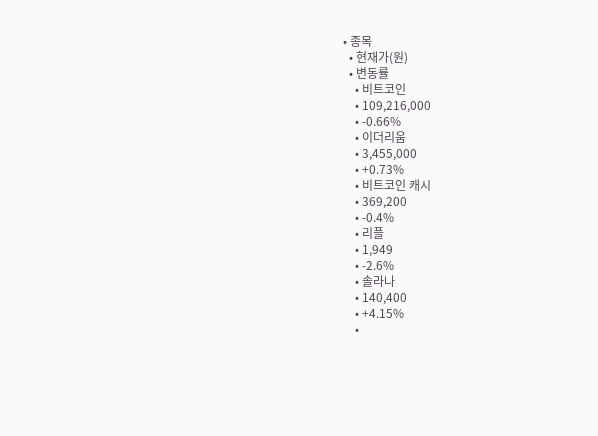• 종목
  • 현재가(원)
  • 변동률
    • 비트코인
    • 109,216,000
    • -0.66%
    • 이더리움
    • 3,455,000
    • +0.73%
    • 비트코인 캐시
    • 369,200
    • -0.4%
    • 리플
    • 1,949
    • -2.6%
    • 솔라나
    • 140,400
    • +4.15%
    •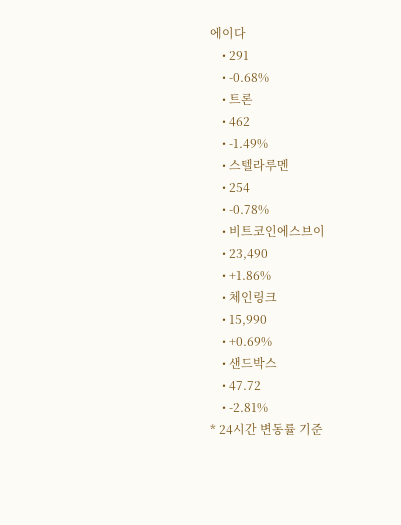에이다
    • 291
    • -0.68%
    • 트론
    • 462
    • -1.49%
    • 스텔라루멘
    • 254
    • -0.78%
    • 비트코인에스브이
    • 23,490
    • +1.86%
    • 체인링크
    • 15,990
    • +0.69%
    • 샌드박스
    • 47.72
    • -2.81%
* 24시간 변동률 기준